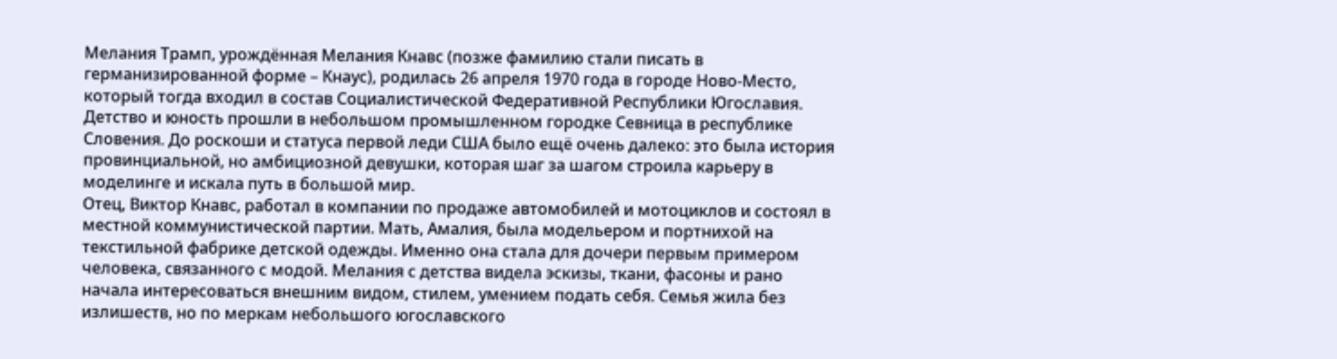Мелания Трамп, урождённая Мелания Кнавс (позже фамилию стали писать в германизированной форме – Кнаус), родилась 26 апреля 1970 года в городе Ново-Место, который тогда входил в состав Социалистической Федеративной Республики Югославия. Детство и юность прошли в небольшом промышленном городке Севница в республике Словения. До роскоши и статуса первой леди США было ещё очень далеко: это была история провинциальной, но амбициозной девушки, которая шаг за шагом строила карьеру в моделинге и искала путь в большой мир.
Отец, Виктор Кнавс, работал в компании по продаже автомобилей и мотоциклов и состоял в местной коммунистической партии. Мать, Амалия, была модельером и портнихой на текстильной фабрике детской одежды. Именно она стала для дочери первым примером человека, связанного с модой. Мелания с детства видела эскизы, ткани, фасоны и рано начала интересоваться внешним видом, стилем, умением подать себя. Семья жила без излишеств, но по меркам небольшого югославского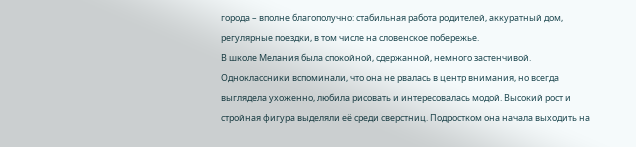города – вполне благополучно: стабильная работа родителей, аккуратный дом, регулярные поездки, в том числе на словенское побережье.
В школе Мелания была спокойной, сдержанной, немного застенчивой. Одноклассники вспоминали, что она не рвалась в центр внимания, но всегда выглядела ухоженно, любила рисовать и интересовалась модой. Высокий рост и стройная фигура выделяли её среди сверстниц. Подростком она начала выходить на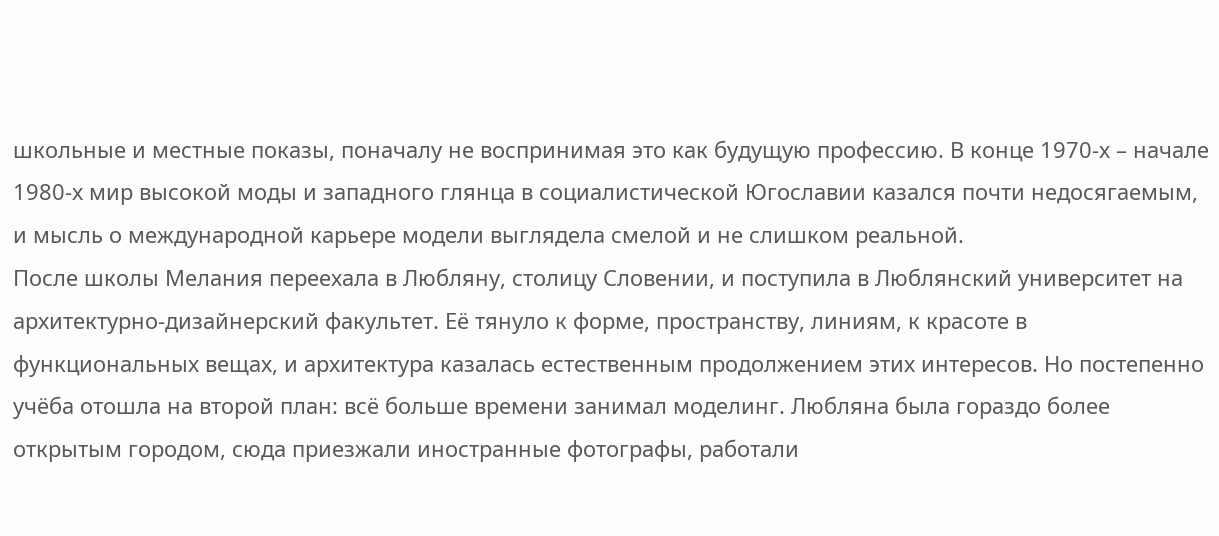школьные и местные показы, поначалу не воспринимая это как будущую профессию. В конце 1970-х – начале 1980-х мир высокой моды и западного глянца в социалистической Югославии казался почти недосягаемым, и мысль о международной карьере модели выглядела смелой и не слишком реальной.
После школы Мелания переехала в Любляну, столицу Словении, и поступила в Люблянский университет на архитектурно-дизайнерский факультет. Её тянуло к форме, пространству, линиям, к красоте в функциональных вещах, и архитектура казалась естественным продолжением этих интересов. Но постепенно учёба отошла на второй план: всё больше времени занимал моделинг. Любляна была гораздо более открытым городом, сюда приезжали иностранные фотографы, работали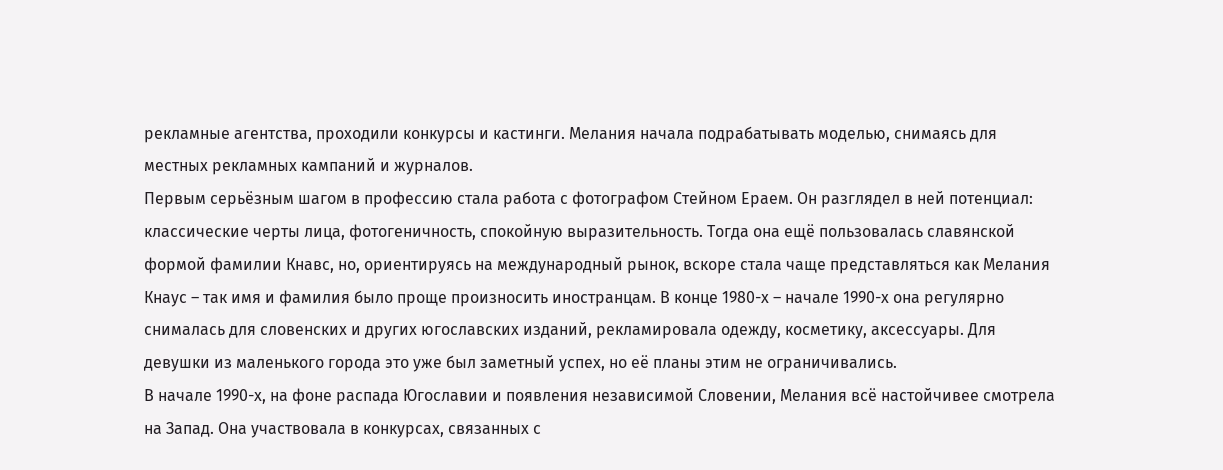рекламные агентства, проходили конкурсы и кастинги. Мелания начала подрабатывать моделью, снимаясь для местных рекламных кампаний и журналов.
Первым серьёзным шагом в профессию стала работа с фотографом Стейном Ераем. Он разглядел в ней потенциал: классические черты лица, фотогеничность, спокойную выразительность. Тогда она ещё пользовалась славянской формой фамилии Кнавс, но, ориентируясь на международный рынок, вскоре стала чаще представляться как Мелания Кнаус – так имя и фамилия было проще произносить иностранцам. В конце 1980-х – начале 1990-х она регулярно снималась для словенских и других югославских изданий, рекламировала одежду, косметику, аксессуары. Для девушки из маленького города это уже был заметный успех, но её планы этим не ограничивались.
В начале 1990-х, на фоне распада Югославии и появления независимой Словении, Мелания всё настойчивее смотрела на Запад. Она участвовала в конкурсах, связанных с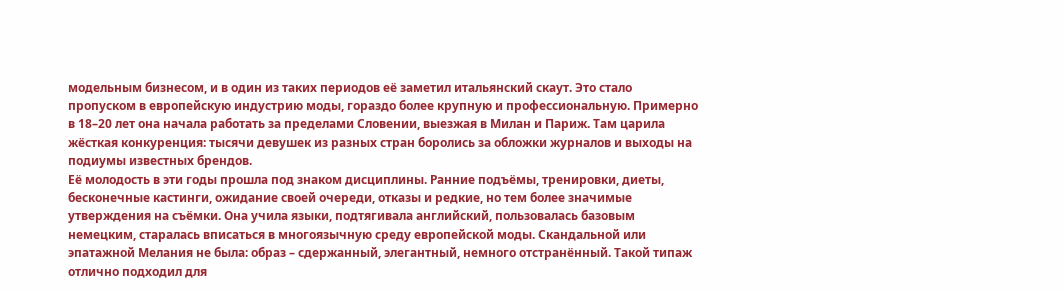модельным бизнесом, и в один из таких периодов её заметил итальянский скаут. Это стало пропуском в европейскую индустрию моды, гораздо более крупную и профессиональную. Примерно в 18–20 лет она начала работать за пределами Словении, выезжая в Милан и Париж. Там царила жёсткая конкуренция: тысячи девушек из разных стран боролись за обложки журналов и выходы на подиумы известных брендов.
Её молодость в эти годы прошла под знаком дисциплины. Ранние подъёмы, тренировки, диеты, бесконечные кастинги, ожидание своей очереди, отказы и редкие, но тем более значимые утверждения на съёмки. Она учила языки, подтягивала английский, пользовалась базовым немецким, старалась вписаться в многоязычную среду европейской моды. Скандальной или эпатажной Мелания не была: образ – сдержанный, элегантный, немного отстранённый. Такой типаж отлично подходил для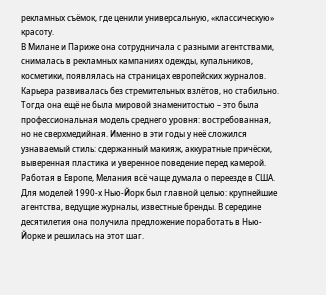рекламных съёмок, где ценили универсальную, «классическую» красоту.
В Милане и Париже она сотрудничала с разными агентствами, снималась в рекламных кампаниях одежды, купальников, косметики, появлялась на страницах европейских журналов. Карьера развивалась без стремительных взлётов, но стабильно. Тогда она ещё не была мировой знаменитостью – это была профессиональная модель среднего уровня: востребованная, но не сверхмедийная. Именно в эти годы у неё сложился узнаваемый стиль: сдержанный макияж, аккуратные причёски, выверенная пластика и уверенное поведение перед камерой.
Работая в Европе, Мелания всё чаще думала о переезде в США. Для моделей 1990-х Нью-Йорк был главной целью: крупнейшие агентства, ведущие журналы, известные бренды. В середине десятилетия она получила предложение поработать в Нью-Йорке и решилась на этот шаг.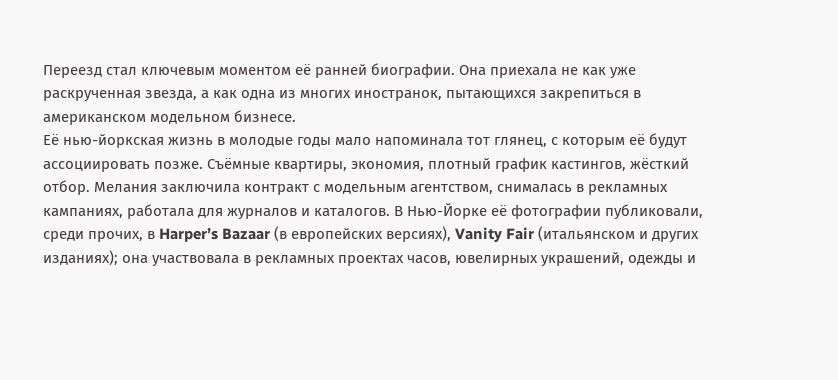Переезд стал ключевым моментом её ранней биографии. Она приехала не как уже раскрученная звезда, а как одна из многих иностранок, пытающихся закрепиться в американском модельном бизнесе.
Её нью-йоркская жизнь в молодые годы мало напоминала тот глянец, с которым её будут ассоциировать позже. Съёмные квартиры, экономия, плотный график кастингов, жёсткий отбор. Мелания заключила контракт с модельным агентством, снималась в рекламных кампаниях, работала для журналов и каталогов. В Нью-Йорке её фотографии публиковали, среди прочих, в Harper’s Bazaar (в европейских версиях), Vanity Fair (итальянском и других изданиях); она участвовала в рекламных проектах часов, ювелирных украшений, одежды и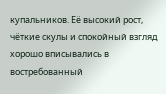купальников. Её высокий рост, чёткие скулы и спокойный взгляд хорошо вписывались в востребованный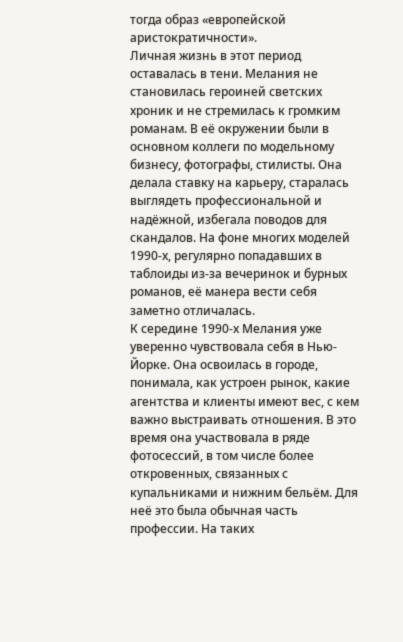тогда образ «европейской аристократичности».
Личная жизнь в этот период оставалась в тени. Мелания не становилась героиней светских хроник и не стремилась к громким романам. В её окружении были в основном коллеги по модельному бизнесу, фотографы, стилисты. Она делала ставку на карьеру, старалась выглядеть профессиональной и надёжной, избегала поводов для скандалов. На фоне многих моделей 1990-х, регулярно попадавших в таблоиды из-за вечеринок и бурных романов, её манера вести себя заметно отличалась.
К середине 1990-х Мелания уже уверенно чувствовала себя в Нью-Йорке. Она освоилась в городе, понимала, как устроен рынок, какие агентства и клиенты имеют вес, с кем важно выстраивать отношения. В это время она участвовала в ряде фотосессий, в том числе более откровенных, связанных с купальниками и нижним бельём. Для неё это была обычная часть профессии. На таких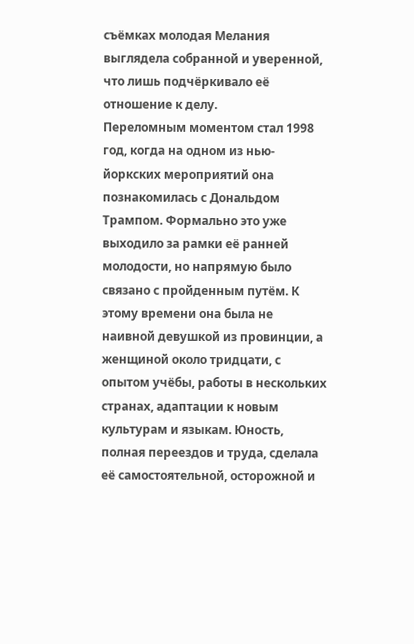съёмках молодая Мелания выглядела собранной и уверенной, что лишь подчёркивало её отношение к делу.
Переломным моментом стал 1998 год, когда на одном из нью-йоркских мероприятий она познакомилась с Дональдом Трампом. Формально это уже выходило за рамки её ранней молодости, но напрямую было связано с пройденным путём. К этому времени она была не наивной девушкой из провинции, а женщиной около тридцати, с опытом учёбы, работы в нескольких странах, адаптации к новым культурам и языкам. Юность, полная переездов и труда, сделала её самостоятельной, осторожной и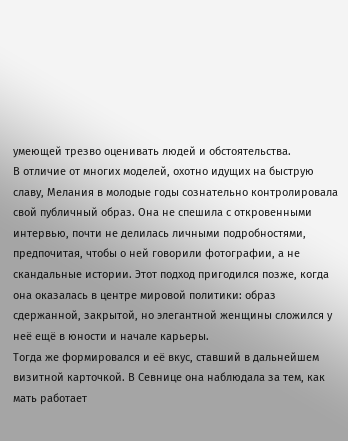умеющей трезво оценивать людей и обстоятельства.
В отличие от многих моделей, охотно идущих на быструю славу, Мелания в молодые годы сознательно контролировала свой публичный образ. Она не спешила с откровенными интервью, почти не делилась личными подробностями, предпочитая, чтобы о ней говорили фотографии, а не скандальные истории. Этот подход пригодился позже, когда она оказалась в центре мировой политики: образ сдержанной, закрытой, но элегантной женщины сложился у неё ещё в юности и начале карьеры.
Тогда же формировался и её вкус, ставший в дальнейшем визитной карточкой. В Севнице она наблюдала за тем, как мать работает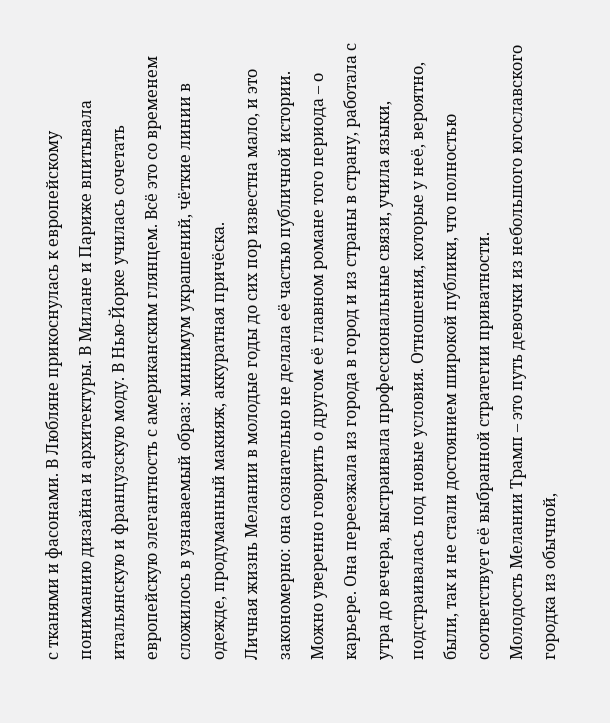с тканями и фасонами. В Любляне прикоснулась к европейскому пониманию дизайна и архитектуры. В Милане и Париже впитывала итальянскую и французскую моду. В Нью-Йорке училась сочетать европейскую элегантность с американским глянцем. Всё это со временем сложилось в узнаваемый образ: минимум украшений, чёткие линии в одежде, продуманный макияж, аккуратная причёска.
Личная жизнь Мелании в молодые годы до сих пор известна мало, и это закономерно: она сознательно не делала её частью публичной истории. Можно уверенно говорить о другом её главном романе того периода – о карьере. Она переезжала из города в город и из страны в страну, работала с утра до вечера, выстраивала профессиональные связи, учила языки, подстраивалась под новые условия. Отношения, которые у неё, вероятно, были, так и не стали достоянием широкой публики, что полностью соответствует её выбранной стратегии приватности.
Молодость Мелании Трамп – это путь девочки из небольшого югославского городка из обычной,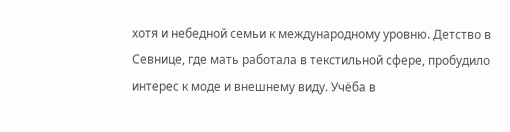хотя и небедной семьи к международному уровню. Детство в Севнице, где мать работала в текстильной сфере, пробудило интерес к моде и внешнему виду. Учёба в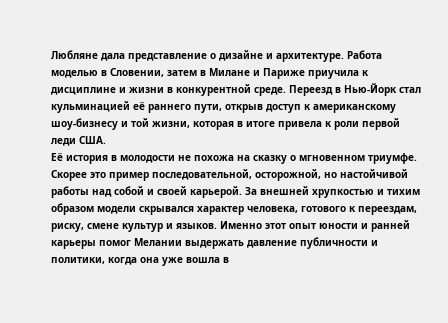Любляне дала представление о дизайне и архитектуре. Работа моделью в Словении, затем в Милане и Париже приучила к дисциплине и жизни в конкурентной среде. Переезд в Нью-Йорк стал кульминацией её раннего пути, открыв доступ к американскому шоу-бизнесу и той жизни, которая в итоге привела к роли первой леди США.
Её история в молодости не похожа на сказку о мгновенном триумфе. Скорее это пример последовательной, осторожной, но настойчивой работы над собой и своей карьерой. За внешней хрупкостью и тихим образом модели скрывался характер человека, готового к переездам, риску, смене культур и языков. Именно этот опыт юности и ранней карьеры помог Мелании выдержать давление публичности и политики, когда она уже вошла в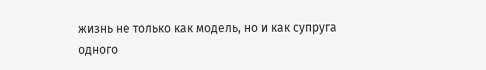жизнь не только как модель, но и как супруга одного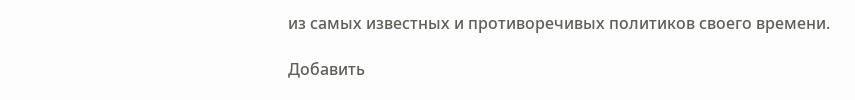из самых известных и противоречивых политиков своего времени.

Добавить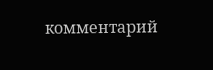комментарий